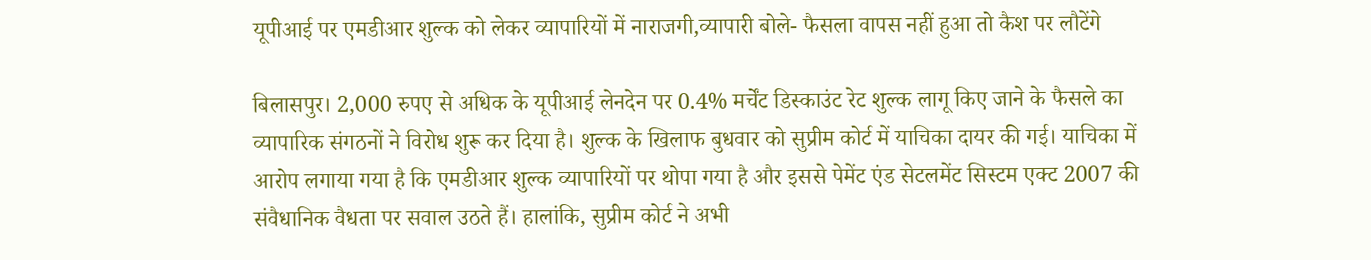यूपीआई पर एमडीआर शुल्क को लेकर व्यापारियों में नाराजगी,व्यापारी बोले- फैसला वापस नहीं हुआ तो कैश पर लौटेंगे

बिलासपुर। 2,000 रुपए से अधिक के यूपीआई लेनदेन पर 0.4% मर्चेंट डिस्काउंट रेट शुल्क लागू किए जाने के फैसले का व्यापारिक संगठनों ने विरोध शुरू कर दिया है। शुल्क के खिलाफ बुधवार को सुप्रीम कोर्ट में याचिका दायर की गई। याचिका में आरोप लगाया गया है कि एमडीआर शुल्क व्यापारियों पर थोपा गया है और इससे पेमेंट एंड सेटलमेंट सिस्टम एक्ट 2007 की संवैधानिक वैधता पर सवाल उठते हैं। हालांकि, सुप्रीम कोर्ट ने अभी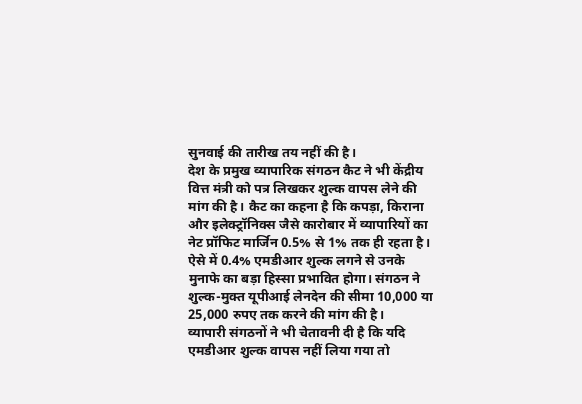सुनवाई की तारीख तय नहीं की है।
देश के प्रमुख व्यापारिक संगठन कैट ने भी केंद्रीय वित्त मंत्री को पत्र लिखकर शुल्क वापस लेने की मांग की है। कैट का कहना है कि कपड़ा, किराना और इलेक्ट्रॉनिक्स जैसे कारोबार में व्यापारियों का नेट प्रॉफिट मार्जिन 0.5% से 1% तक ही रहता है। ऐसे में 0.4% एमडीआर शुल्क लगने से उनके मुनाफे का बड़ा हिस्सा प्रभावित होगा। संगठन ने शुल्क-मुक्त यूपीआई लेनदेन की सीमा 10,000 या 25,000 रुपए तक करने की मांग की है।
व्यापारी संगठनों ने भी चेतावनी दी है कि यदि एमडीआर शुल्क वापस नहीं लिया गया तो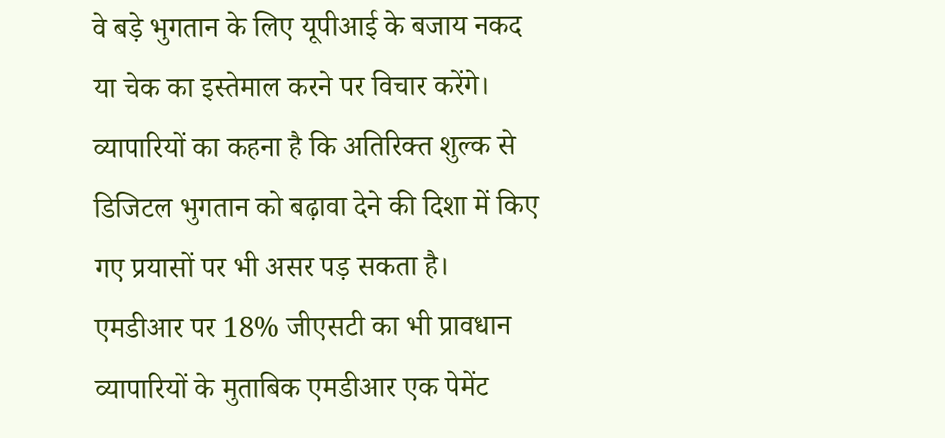वे बड़े भुगतान के लिए यूपीआई के बजाय नकद या चेक का इस्तेमाल करने पर विचार करेंगे। व्यापारियों का कहना है कि अतिरिक्त शुल्क से डिजिटल भुगतान को बढ़ावा देने की दिशा में किए गए प्रयासों पर भी असर पड़ सकता है।
एमडीआर पर 18% जीएसटी का भी प्रावधान
व्यापारियों के मुताबिक एमडीआर एक पेमेंट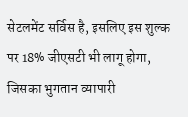सेटलमेंट सर्विस है, इसलिए इस शुल्क पर 18% जीएसटी भी लागू होगा, जिसका भुगतान व्यापारी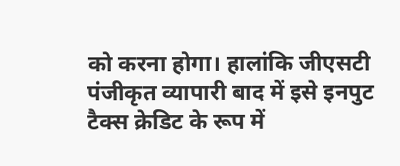को करना होगा। हालांकि जीएसटी पंजीकृत व्यापारी बाद में इसे इनपुट टैक्स क्रेडिट के रूप में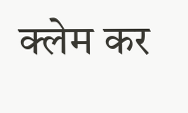क्लेम कर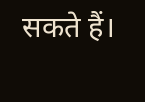सकते हैं।